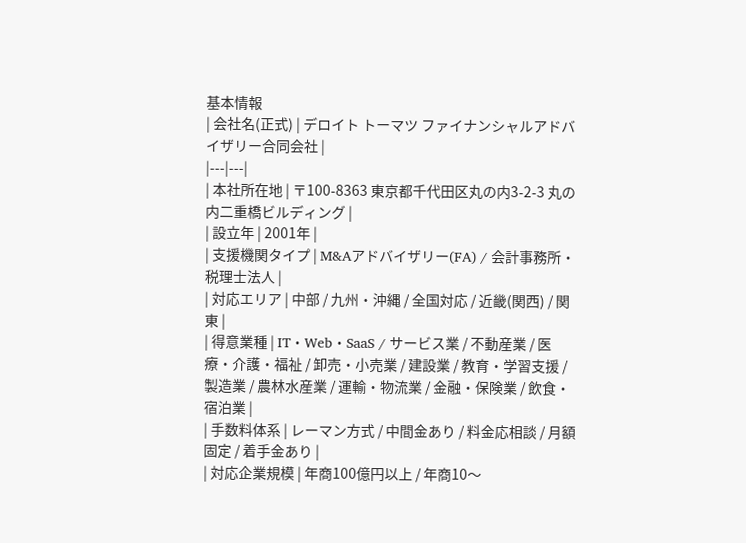基本情報
| 会社名(正式) | デロイト トーマツ ファイナンシャルアドバイザリー合同会社 |
|---|---|
| 本社所在地 | 〒100-8363 東京都千代田区丸の内3-2-3 丸の内二重橋ビルディング |
| 設立年 | 2001年 |
| 支援機関タイプ | M&Aアドバイザリー(FA) / 会計事務所・税理士法人 |
| 対応エリア | 中部 / 九州・沖縄 / 全国対応 / 近畿(関西) / 関東 |
| 得意業種 | IT・Web・SaaS / サービス業 / 不動産業 / 医療・介護・福祉 / 卸売・小売業 / 建設業 / 教育・学習支援 / 製造業 / 農林水産業 / 運輸・物流業 / 金融・保険業 / 飲食・宿泊業 |
| 手数料体系 | レーマン方式 / 中間金あり / 料金応相談 / 月額固定 / 着手金あり |
| 対応企業規模 | 年商100億円以上 / 年商10〜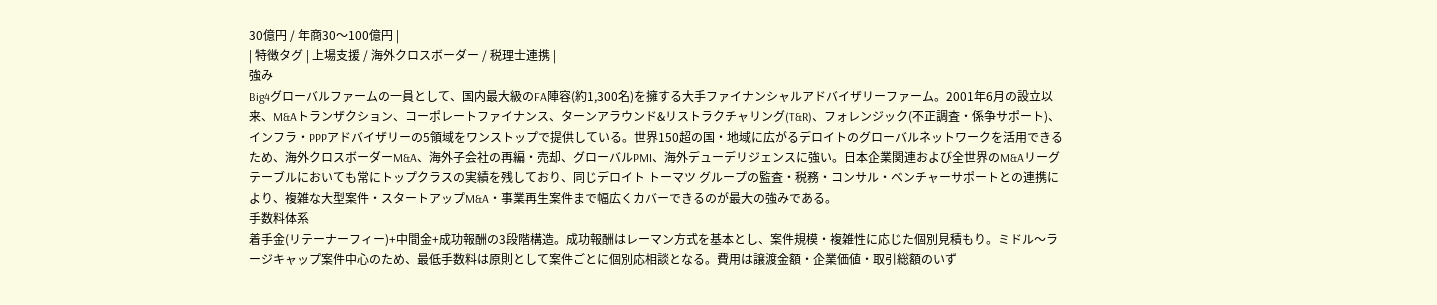30億円 / 年商30〜100億円 |
| 特徴タグ | 上場支援 / 海外クロスボーダー / 税理士連携 |
強み
Big4グローバルファームの一員として、国内最大級のFA陣容(約1,300名)を擁する大手ファイナンシャルアドバイザリーファーム。2001年6月の設立以来、M&Aトランザクション、コーポレートファイナンス、ターンアラウンド&リストラクチャリング(T&R)、フォレンジック(不正調査・係争サポート)、インフラ・PPPアドバイザリーの5領域をワンストップで提供している。世界150超の国・地域に広がるデロイトのグローバルネットワークを活用できるため、海外クロスボーダーM&A、海外子会社の再編・売却、グローバルPMI、海外デューデリジェンスに強い。日本企業関連および全世界のM&Aリーグテーブルにおいても常にトップクラスの実績を残しており、同じデロイト トーマツ グループの監査・税務・コンサル・ベンチャーサポートとの連携により、複雑な大型案件・スタートアップM&A・事業再生案件まで幅広くカバーできるのが最大の強みである。
手数料体系
着手金(リテーナーフィー)+中間金+成功報酬の3段階構造。成功報酬はレーマン方式を基本とし、案件規模・複雑性に応じた個別見積もり。ミドル〜ラージキャップ案件中心のため、最低手数料は原則として案件ごとに個別応相談となる。費用は譲渡金額・企業価値・取引総額のいず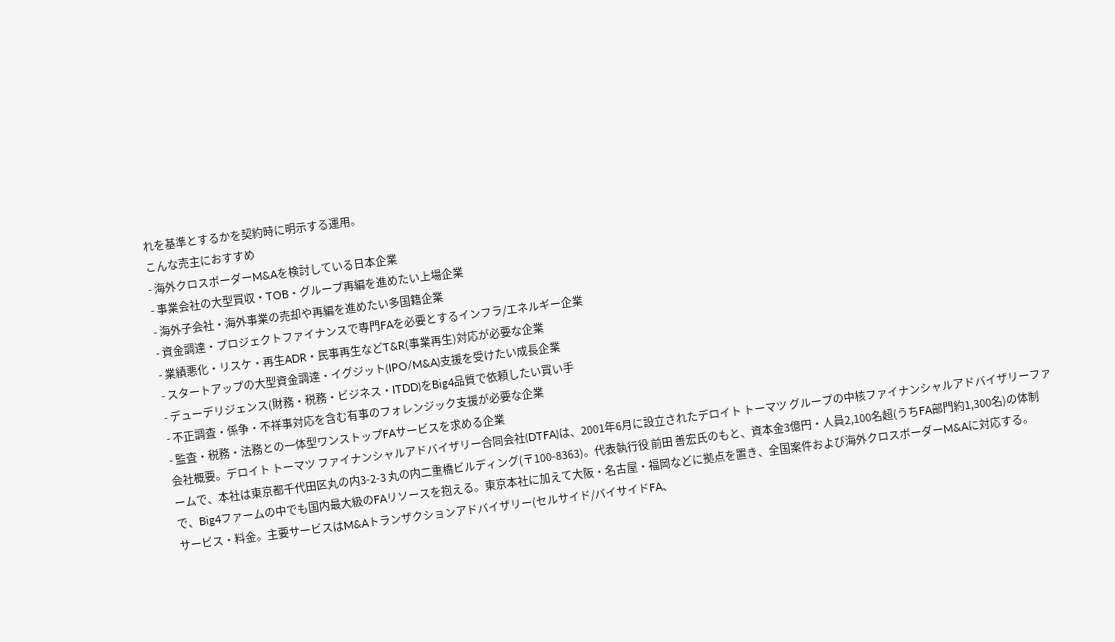れを基準とするかを契約時に明示する運用。
こんな売主におすすめ
- 海外クロスボーダーM&Aを検討している日本企業
- 事業会社の大型買収・TOB・グループ再編を進めたい上場企業
- 海外子会社・海外事業の売却や再編を進めたい多国籍企業
- 資金調達・プロジェクトファイナンスで専門FAを必要とするインフラ/エネルギー企業
- 業績悪化・リスケ・再生ADR・民事再生などT&R(事業再生)対応が必要な企業
- スタートアップの大型資金調達・イグジット(IPO/M&A)支援を受けたい成長企業
- デューデリジェンス(財務・税務・ビジネス・ITDD)をBig4品質で依頼したい買い手
- 不正調査・係争・不祥事対応を含む有事のフォレンジック支援が必要な企業
- 監査・税務・法務との一体型ワンストップFAサービスを求める企業
会社概要。デロイト トーマツ ファイナンシャルアドバイザリー合同会社(DTFA)は、2001年6月に設立されたデロイト トーマツ グループの中核ファイナンシャルアドバイザリーファームで、本社は東京都千代田区丸の内3-2-3 丸の内二重橋ビルディング(〒100-8363)。代表執行役 前田 善宏氏のもと、資本金3億円・人員2,100名超(うちFA部門約1,300名)の体制で、Big4ファームの中でも国内最大級のFAリソースを抱える。東京本社に加えて大阪・名古屋・福岡などに拠点を置き、全国案件および海外クロスボーダーM&Aに対応する。
サービス・料金。主要サービスはM&Aトランザクションアドバイザリー(セルサイド/バイサイドFA、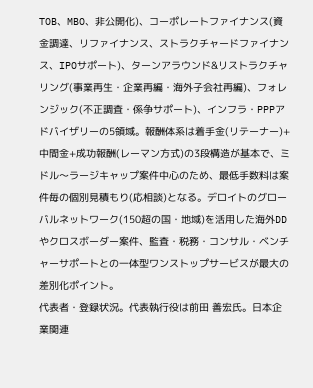TOB、MBO、非公開化)、コーポレートファイナンス(資金調達、リファイナンス、ストラクチャードファイナンス、IPOサポート)、ターンアラウンド&リストラクチャリング(事業再生・企業再編・海外子会社再編)、フォレンジック(不正調査・係争サポート)、インフラ・PPPアドバイザリーの5領域。報酬体系は着手金(リテーナー)+中間金+成功報酬(レーマン方式)の3段構造が基本で、ミドル〜ラージキャップ案件中心のため、最低手数料は案件毎の個別見積もり(応相談)となる。デロイトのグローバルネットワーク(150超の国・地域)を活用した海外DDやクロスボーダー案件、監査・税務・コンサル・ベンチャーサポートとの一体型ワンストップサービスが最大の差別化ポイント。
代表者・登録状況。代表執行役は前田 善宏氏。日本企業関連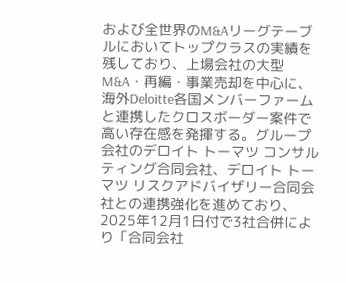および全世界のM&Aリーグテーブルにおいてトップクラスの実績を残しており、上場会社の大型M&A・再編・事業売却を中心に、海外Deloitte各国メンバーファームと連携したクロスボーダー案件で高い存在感を発揮する。グループ会社のデロイト トーマツ コンサルティング合同会社、デロイト トーマツ リスクアドバイザリー合同会社との連携強化を進めており、2025年12月1日付で3社合併により「合同会社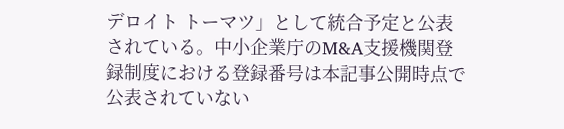デロイト トーマツ」として統合予定と公表されている。中小企業庁のM&A支援機関登録制度における登録番号は本記事公開時点で公表されていない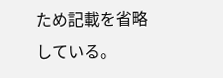ため記載を省略している。